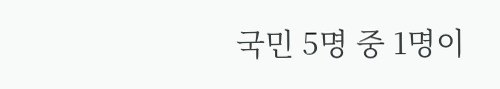국민 5명 중 1명이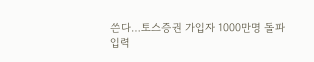쓴다…토스증권 가입자 1000만명 돌파
입력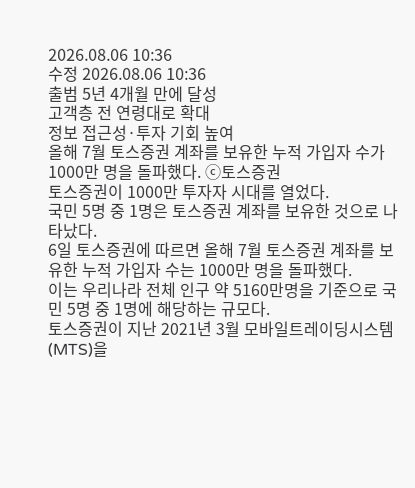2026.08.06 10:36
수정 2026.08.06 10:36
출범 5년 4개월 만에 달성
고객층 전 연령대로 확대
정보 접근성·투자 기회 높여
올해 7월 토스증권 계좌를 보유한 누적 가입자 수가 1000만 명을 돌파했다. ⓒ토스증권
토스증권이 1000만 투자자 시대를 열었다.
국민 5명 중 1명은 토스증권 계좌를 보유한 것으로 나타났다.
6일 토스증권에 따르면 올해 7월 토스증권 계좌를 보유한 누적 가입자 수는 1000만 명을 돌파했다.
이는 우리나라 전체 인구 약 5160만명을 기준으로 국민 5명 중 1명에 해당하는 규모다.
토스증권이 지난 2021년 3월 모바일트레이딩시스템(MTS)을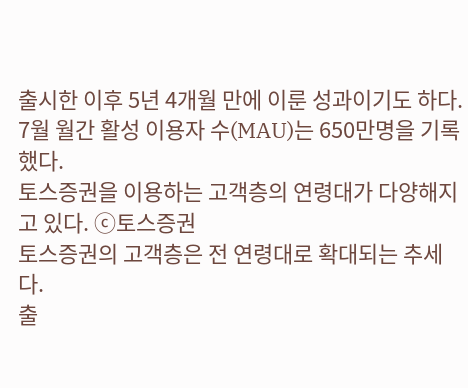출시한 이후 5년 4개월 만에 이룬 성과이기도 하다.
7월 월간 활성 이용자 수(MAU)는 650만명을 기록했다.
토스증권을 이용하는 고객층의 연령대가 다양해지고 있다. ⓒ토스증권
토스증권의 고객층은 전 연령대로 확대되는 추세다.
출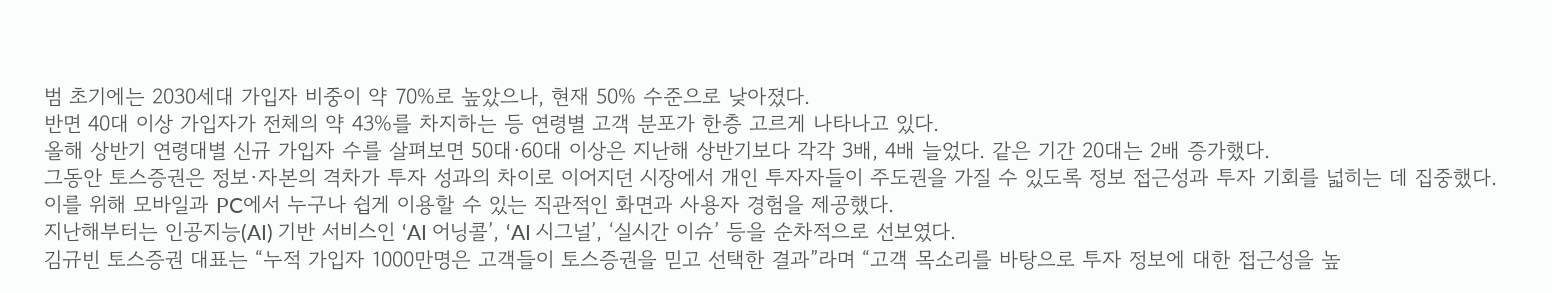범 초기에는 2030세대 가입자 비중이 약 70%로 높았으나, 현재 50% 수준으로 낮아졌다.
반면 40대 이상 가입자가 전체의 약 43%를 차지하는 등 연령별 고객 분포가 한층 고르게 나타나고 있다.
올해 상반기 연령대별 신규 가입자 수를 살펴보면 50대·60대 이상은 지난해 상반기보다 각각 3배, 4배 늘었다. 같은 기간 20대는 2배 증가했다.
그동안 토스증권은 정보·자본의 격차가 투자 성과의 차이로 이어지던 시장에서 개인 투자자들이 주도권을 가질 수 있도록 정보 접근성과 투자 기회를 넓히는 데 집중했다.
이를 위해 모바일과 PC에서 누구나 쉽게 이용할 수 있는 직관적인 화면과 사용자 경험을 제공했다.
지난해부터는 인공지능(AI) 기반 서비스인 ‘AI 어닝콜’, ‘AI 시그널’, ‘실시간 이슈’ 등을 순차적으로 선보였다.
김규빈 토스증권 대표는 “누적 가입자 1000만명은 고객들이 토스증권을 믿고 선택한 결과”라며 “고객 목소리를 바탕으로 투자 정보에 대한 접근성을 높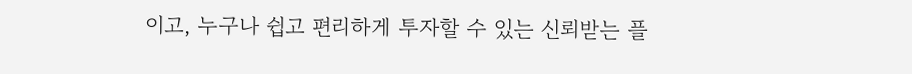이고, 누구나 쉽고 편리하게 투자할 수 있는 신뢰받는 플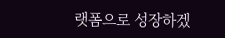랫폼으로 성장하겠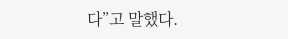다”고 말했다.